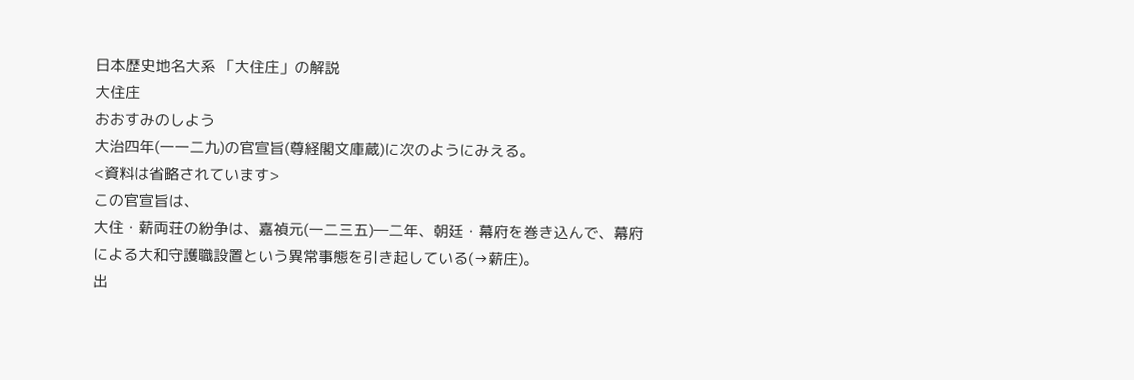日本歴史地名大系 「大住庄」の解説
大住庄
おおすみのしよう
大治四年(一一二九)の官宣旨(尊経閣文庫蔵)に次のようにみえる。
<資料は省略されています>
この官宣旨は、
大住・薪両荘の紛争は、嘉禎元(一二三五)―二年、朝廷・幕府を巻き込んで、幕府による大和守護職設置という異常事態を引き起している(→薪庄)。
出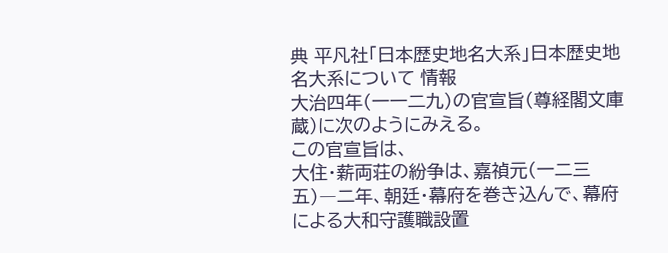典 平凡社「日本歴史地名大系」日本歴史地名大系について 情報
大治四年(一一二九)の官宣旨(尊経閣文庫蔵)に次のようにみえる。
この官宣旨は、
大住・薪両荘の紛争は、嘉禎元(一二三五)―二年、朝廷・幕府を巻き込んで、幕府による大和守護職設置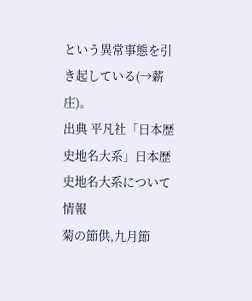という異常事態を引き起している(→薪庄)。
出典 平凡社「日本歴史地名大系」日本歴史地名大系について 情報
菊の節供,九月節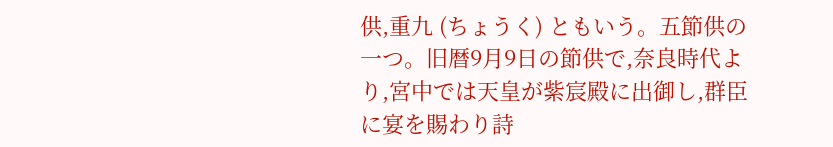供,重九 (ちょうく) ともいう。五節供の一つ。旧暦9月9日の節供で,奈良時代より,宮中では天皇が紫宸殿に出御し,群臣に宴を賜わり詩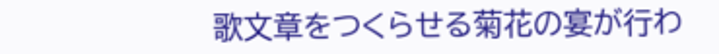歌文章をつくらせる菊花の宴が行わ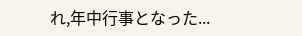れ,年中行事となった...